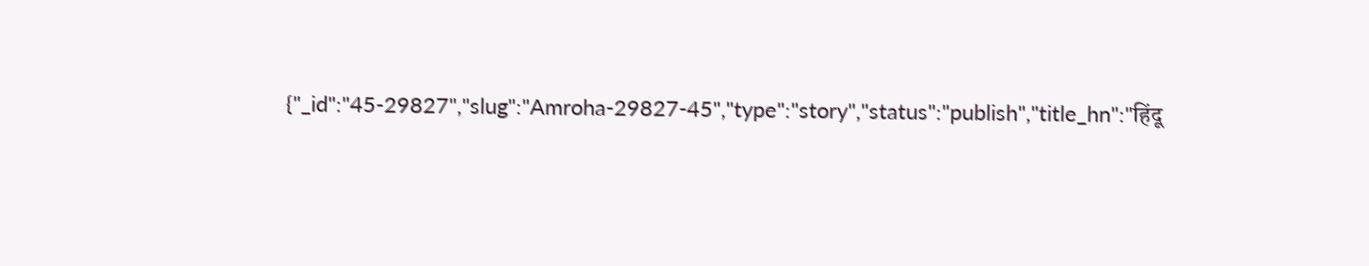{"_id":"45-29827","slug":"Amroha-29827-45","type":"story","status":"publish","title_hn":"हिंदू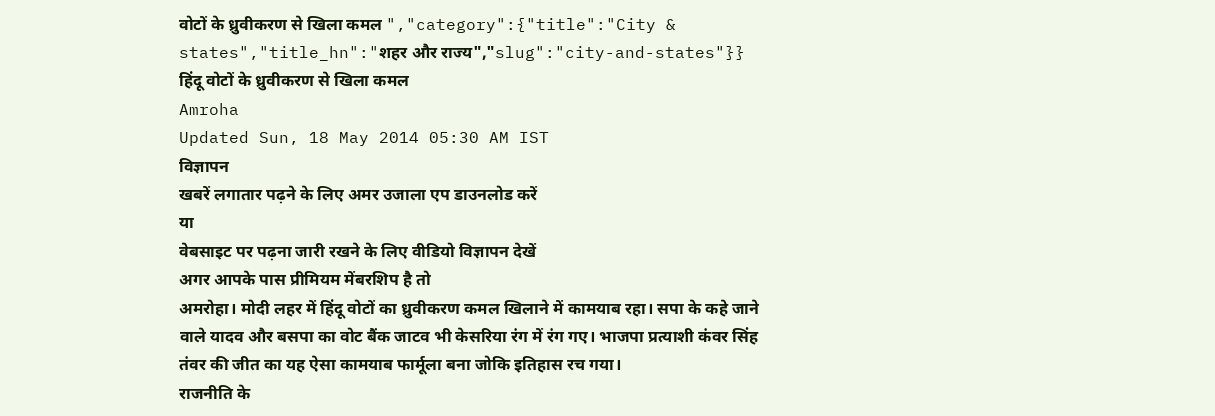वोटों के ध्रुवीकरण से खिला कमल ","category":{"title":"City & states","title_hn":"शहर और राज्य","slug":"city-and-states"}}
हिंदू वोटों के ध्रुवीकरण से खिला कमल
Amroha
Updated Sun, 18 May 2014 05:30 AM IST
विज्ञापन
खबरें लगातार पढ़ने के लिए अमर उजाला एप डाउनलोड करें
या
वेबसाइट पर पढ़ना जारी रखने के लिए वीडियो विज्ञापन देखें
अगर आपके पास प्रीमियम मेंबरशिप है तो
अमरोहा। मोदी लहर में हिंदू वोटों का ध्रुवीकरण कमल खिलाने में कामयाब रहा। सपा के कहे जाने वाले यादव और बसपा का वोट बैंक जाटव भी केसरिया रंग में रंग गए। भाजपा प्रत्याशी कंवर सिंह तंवर की जीत का यह ऐसा कामयाब फार्मूला बना जोकि इतिहास रच गया।
राजनीति के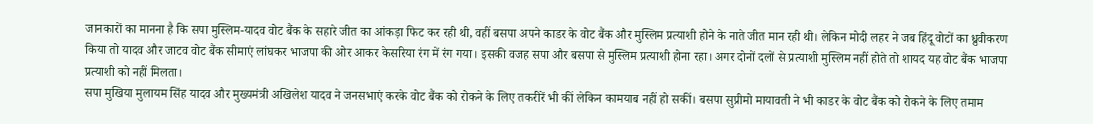जानकारों का मानना है कि सपा मुस्लिम-यादव वोट बैंक के सहारे जीत का आंकड़ा फिट कर रही थी, वहीं बसपा अपने काडर के वोट बैंक और मुस्लिम प्रत्याशी होने के नाते जीत मान रही थी। लेकिन मोदी लहर ने जब हिंदू वोटों का ध्रुवीकरण किया तो यादव और जाटव वोट बैंक सीमाएं लांघकर भाजपा की ओर आकर केसरिया रंग में रंग गया। इसकी वजह सपा और बसपा से मुस्लिम प्रत्याशी होना रहा। अगर दोनों दलों से प्रत्याशी मुस्लिम नहीं होते तो शायद यह वोट बैंक भाजपा प्रत्याशी को नहीं मिलता।
सपा मुखिया मुलायम सिंह यादव और मुख्यमंत्री अखिलेश यादव ने जनसभाएं करके वोट बैंक को रोकने के लिए तकरीरें भी कीं लेकिन कामयाब नहीं हो सकीं। बसपा सुप्रीमो मायावती ने भी काडर के वोट बैंक को रोकने के लिए तमाम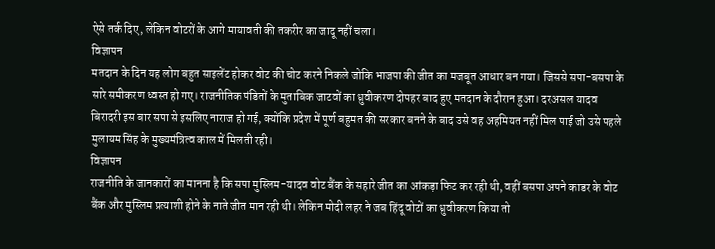ऐसे तर्क दिए, लेकिन वोटरों के आगे मायावती की तकरीर का जादू नहीं चला।
विज्ञापन
मतदान के दिन यह लोग बहुत साइलेंट होकर वोट की चोट करने निकले जोकि भाजपा की जीत का मजबूत आधार बन गया। जिससे सपा-बसपा के सारे समीकरण ध्वस्त हो गए। राजनीतिक पंडितों के मुताबिक जाटवों का ध्रुवीकरण दोपहर बाद हुए मतदान के दौरान हुआ। दरअसल यादव बिरादरी इस बार सपा से इसलिए नाराज हो गई, क्योंकि प्रदेश में पूर्ण बहुमत की सरकार बनने के बाद उसे वह अहमियत नहीं मिल पाई जो उसे पहले मुलायम सिंह के मुख्यमंत्रित्व काल में मिलती रही।
विज्ञापन
राजनीति के जानकारों का मानना है कि सपा मुस्लिम-यादव वोट बैंक के सहारे जीत का आंकड़ा फिट कर रही थी, वहीं बसपा अपने काडर के वोट बैंक और मुस्लिम प्रत्याशी होने के नाते जीत मान रही थी। लेकिन मोदी लहर ने जब हिंदू वोटों का ध्रुवीकरण किया तो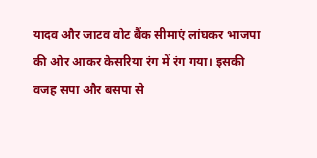यादव और जाटव वोट बैंक सीमाएं लांघकर भाजपा की ओर आकर केसरिया रंग में रंग गया। इसकी वजह सपा और बसपा से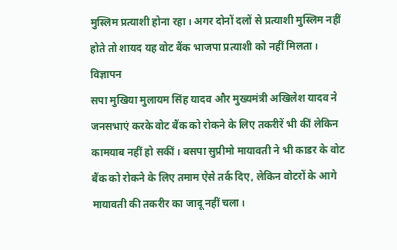मुस्लिम प्रत्याशी होना रहा। अगर दोनों दलों से प्रत्याशी मुस्लिम नहीं होते तो शायद यह वोट बैंक भाजपा प्रत्याशी को नहीं मिलता।
विज्ञापन
सपा मुखिया मुलायम सिंह यादव और मुख्यमंत्री अखिलेश यादव ने जनसभाएं करके वोट बैंक को रोकने के लिए तकरीरें भी कीं लेकिन कामयाब नहीं हो सकीं। बसपा सुप्रीमो मायावती ने भी काडर के वोट बैंक को रोकने के लिए तमाम ऐसे तर्क दिए, लेकिन वोटरों के आगे मायावती की तकरीर का जादू नहीं चला।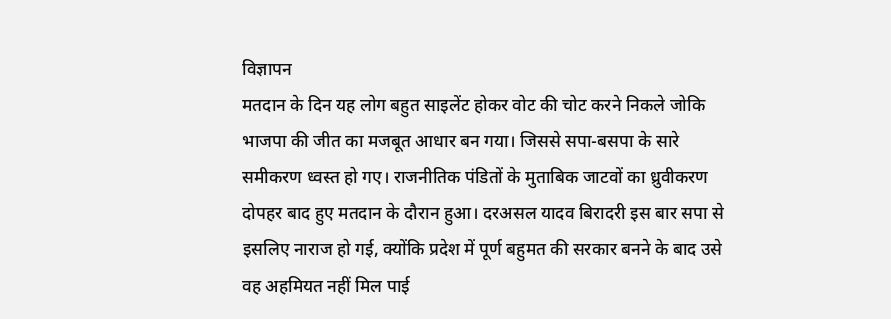विज्ञापन
मतदान के दिन यह लोग बहुत साइलेंट होकर वोट की चोट करने निकले जोकि भाजपा की जीत का मजबूत आधार बन गया। जिससे सपा-बसपा के सारे समीकरण ध्वस्त हो गए। राजनीतिक पंडितों के मुताबिक जाटवों का ध्रुवीकरण दोपहर बाद हुए मतदान के दौरान हुआ। दरअसल यादव बिरादरी इस बार सपा से इसलिए नाराज हो गई, क्योंकि प्रदेश में पूर्ण बहुमत की सरकार बनने के बाद उसे वह अहमियत नहीं मिल पाई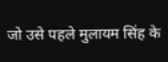जो उसे पहले मुलायम सिंह के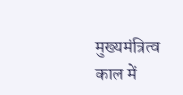मुख्यमंत्रित्व काल में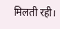मिलती रही।